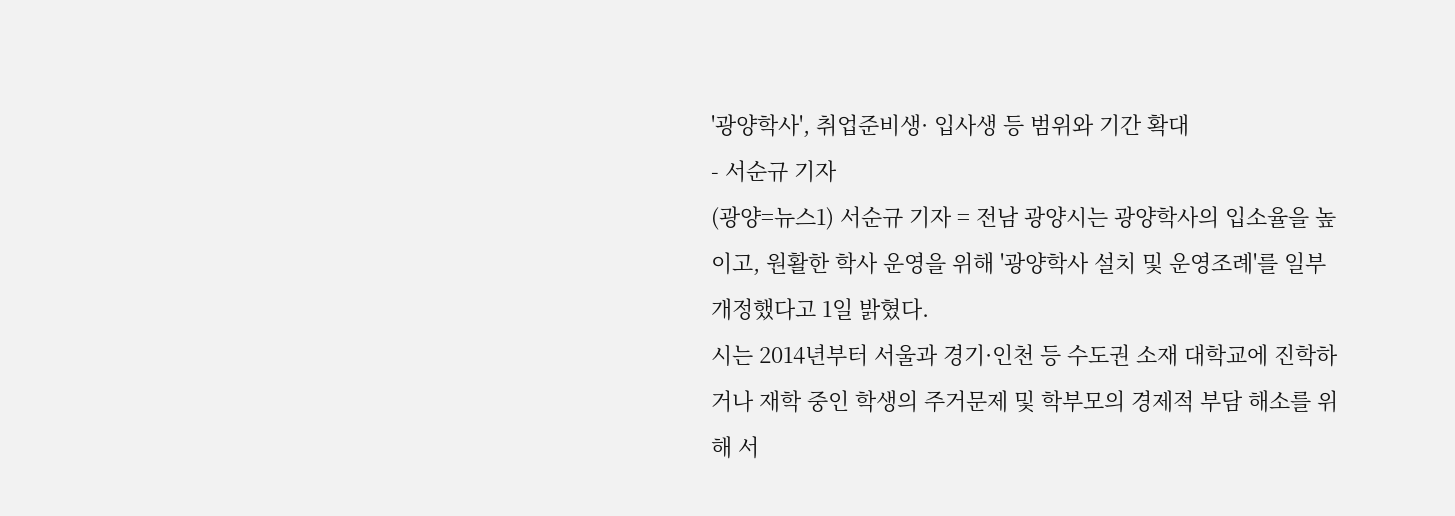'광양학사', 취업준비생· 입사생 등 범위와 기간 확대
- 서순규 기자
(광양=뉴스1) 서순규 기자 = 전남 광양시는 광양학사의 입소율을 높이고, 원활한 학사 운영을 위해 '광양학사 설치 및 운영조례'를 일부 개정했다고 1일 밝혔다.
시는 2014년부터 서울과 경기·인천 등 수도권 소재 대학교에 진학하거나 재학 중인 학생의 주거문제 및 학부모의 경제적 부담 해소를 위해 서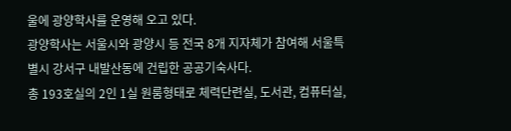울에 광양학사를 운영해 오고 있다.
광양학사는 서울시와 광양시 등 전국 8개 지자체가 참여해 서울특별시 강서구 내발산동에 건립한 공공기숙사다.
총 193호실의 2인 1실 원룸형태로 체력단련실, 도서관, 컴퓨터실,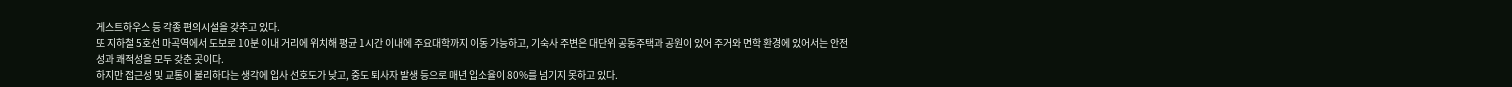게스트하우스 등 각종 편의시설을 갖추고 있다.
또 지하철 5호선 마곡역에서 도보로 10분 이내 거리에 위치해 평균 1시간 이내에 주요대학까지 이동 가능하고, 기숙사 주변은 대단위 공동주택과 공원이 있어 주거와 면학 환경에 있어서는 안전성과 쾌적성을 모두 갖춘 곳이다.
하지만 접근성 및 교통이 불리하다는 생각에 입사 선호도가 낮고, 중도 퇴사자 발생 등으로 매년 입소율이 80%를 넘기지 못하고 있다.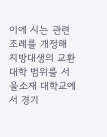이에 시는 관련 조례를 개정해 지방대생의 교환 대학 범위를 서울소재 대학교에서 경기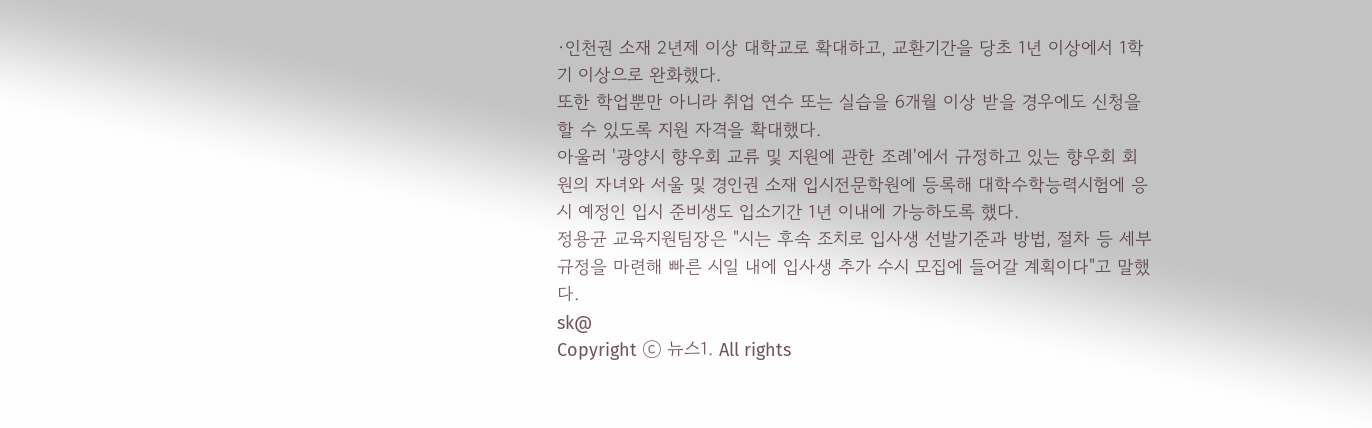∙인천권 소재 2년제 이상 대학교로 확대하고, 교환기간을 당초 1년 이상에서 1학기 이상으로 완화했다.
또한 학업뿐만 아니라 취업 연수 또는 실습을 6개월 이상 받을 경우에도 신청을 할 수 있도록 지원 자격을 확대했다.
아울러 '광양시 향우회 교류 및 지원에 관한 조례'에서 규정하고 있는 향우회 회원의 자녀와 서울 및 경인권 소재 입시전문학원에 등록해 대학수학능력시험에 응시 예정인 입시 준비생도 입소기간 1년 이내에 가능하도록 했다.
정용균 교육지원팀장은 "시는 후속 조치로 입사생 선발기준과 방법, 절차 등 세부규정을 마련해 빠른 시일 내에 입사생 추가 수시 모집에 들어갈 계획이다"고 말했다.
sk@
Copyright ⓒ 뉴스1. All rights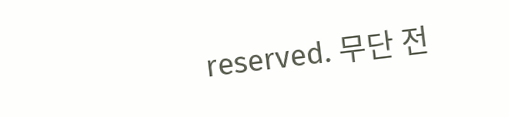reserved. 무단 전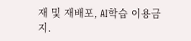재 및 재배포, AI학습 이용금지.